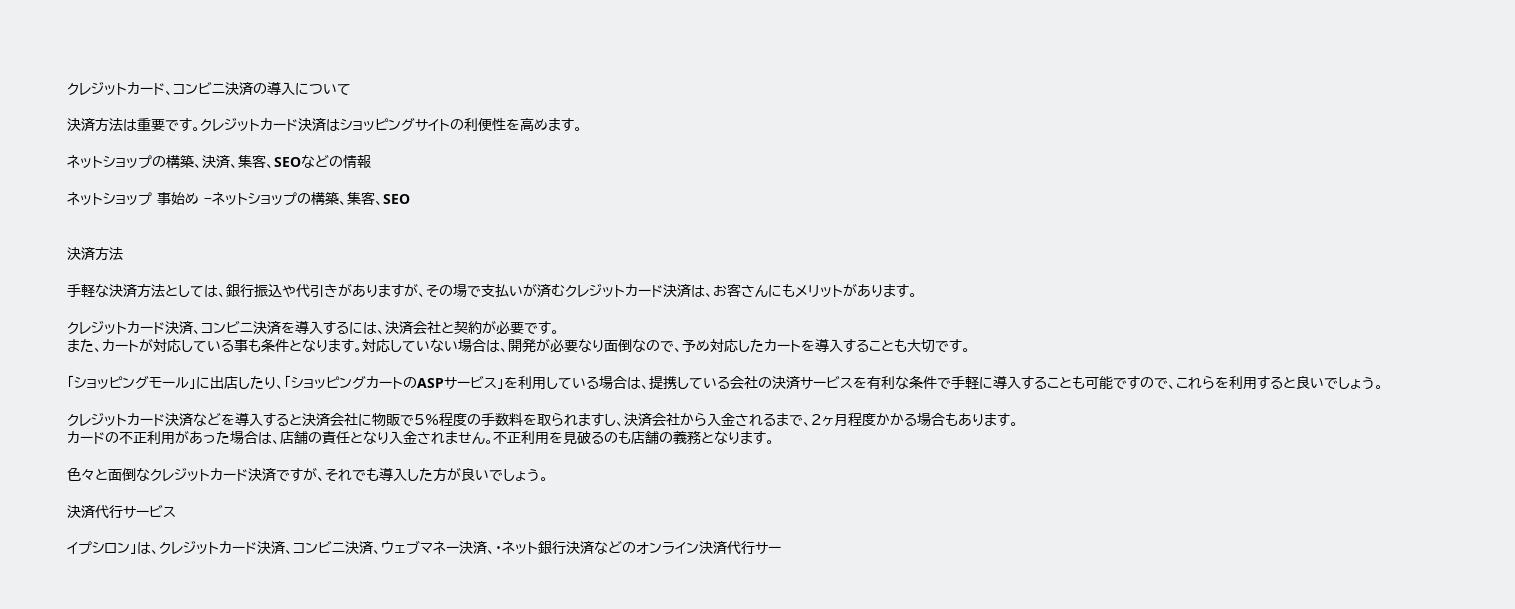クレジットカード、コンビニ決済の導入について

決済方法は重要です。クレジットカード決済はショッピングサイトの利便性を高めます。

ネットショップの構築、決済、集客、SEOなどの情報

ネットショップ 事始め −ネットショップの構築、集客、SEO


決済方法

手軽な決済方法としては、銀行振込や代引きがありますが、その場で支払いが済むクレジットカード決済は、お客さんにもメリットがあります。

クレジットカード決済、コンビニ決済を導入するには、決済会社と契約が必要です。
また、カートが対応している事も条件となります。対応していない場合は、開発が必要なり面倒なので、予め対応したカートを導入することも大切です。

「ショッピングモール」に出店したり、「ショッピングカートのASPサービス」を利用している場合は、提携している会社の決済サービスを有利な条件で手軽に導入することも可能ですので、これらを利用すると良いでしょう。

クレジットカード決済などを導入すると決済会社に物販で5%程度の手数料を取られますし、決済会社から入金されるまで、2ヶ月程度かかる場合もあります。
カードの不正利用があった場合は、店舗の責任となり入金されません。不正利用を見破るのも店舗の義務となります。

色々と面倒なクレジットカード決済ですが、それでも導入した方が良いでしょう。

決済代行サービス

イプシロン」は、クレジットカード決済、コンビニ決済、ウェブマネー決済、・ネット銀行決済などのオンライン決済代行サー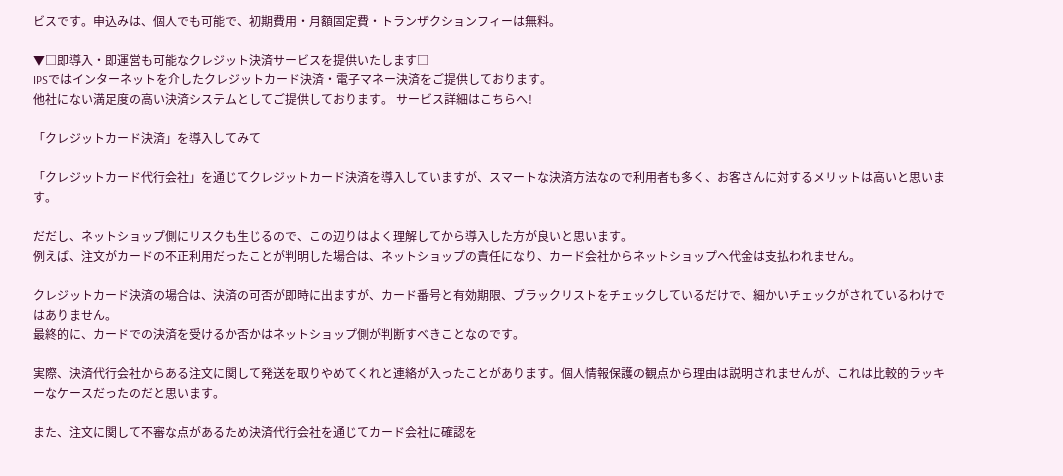ビスです。申込みは、個人でも可能で、初期費用・月額固定費・トランザクションフィーは無料。

▼□即導入・即運営も可能なクレジット決済サービスを提供いたします□
IPSではインターネットを介したクレジットカード決済・電子マネー決済をご提供しております。
他社にない満足度の高い決済システムとしてご提供しております。 サービス詳細はこちらへ!

「クレジットカード決済」を導入してみて

「クレジットカード代行会社」を通じてクレジットカード決済を導入していますが、スマートな決済方法なので利用者も多く、お客さんに対するメリットは高いと思います。

だだし、ネットショップ側にリスクも生じるので、この辺りはよく理解してから導入した方が良いと思います。
例えば、注文がカードの不正利用だったことが判明した場合は、ネットショップの責任になり、カード会社からネットショップへ代金は支払われません。

クレジットカード決済の場合は、決済の可否が即時に出ますが、カード番号と有効期限、ブラックリストをチェックしているだけで、細かいチェックがされているわけではありません。
最終的に、カードでの決済を受けるか否かはネットショップ側が判断すべきことなのです。

実際、決済代行会社からある注文に関して発送を取りやめてくれと連絡が入ったことがあります。個人情報保護の観点から理由は説明されませんが、これは比較的ラッキーなケースだったのだと思います。

また、注文に関して不審な点があるため決済代行会社を通じてカード会社に確認を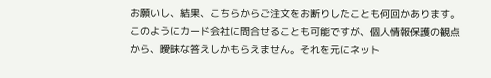お願いし、結果、こちらからご注文をお断りしたことも何回かあります。このようにカード会社に問合せることも可能ですが、個人情報保護の観点から、曖昧な答えしかもらえません。それを元にネット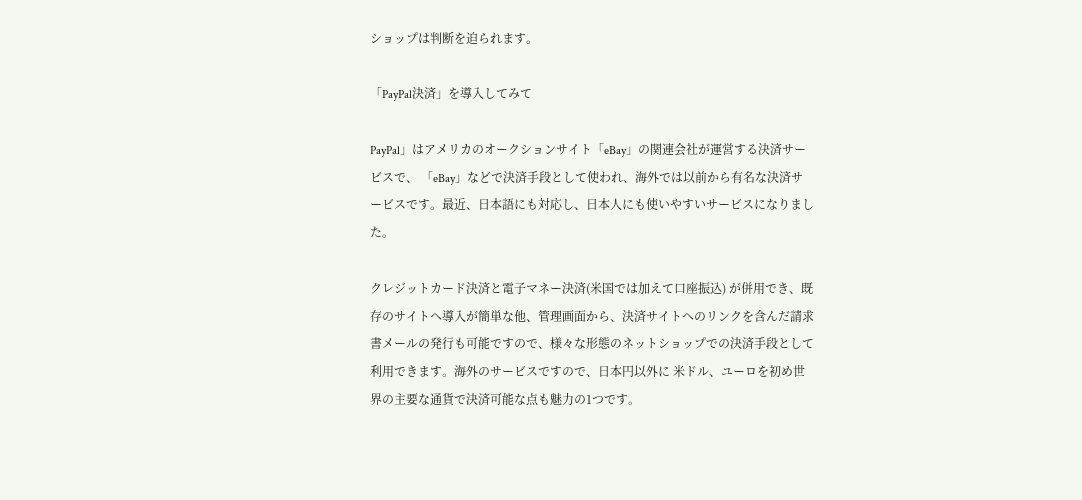ショップは判断を迫られます。

「PayPal決済」を導入してみて

PayPal」はアメリカのオークションサイト「eBay」の関連会社が運営する決済サービスで、 「eBay」などで決済手段として使われ、海外では以前から有名な決済サービスです。最近、日本語にも対応し、日本人にも使いやすいサービスになりました。

クレジットカード決済と電子マネー決済(米国では加えて口座振込) が併用でき、既存のサイトへ導入が簡単な他、管理画面から、決済サイトへのリンクを含んだ請求書メールの発行も可能ですので、様々な形態のネットショップでの決済手段として利用できます。海外のサービスですので、日本円以外に 米ドル、ユーロを初め世界の主要な通貨で決済可能な点も魅力の1つです。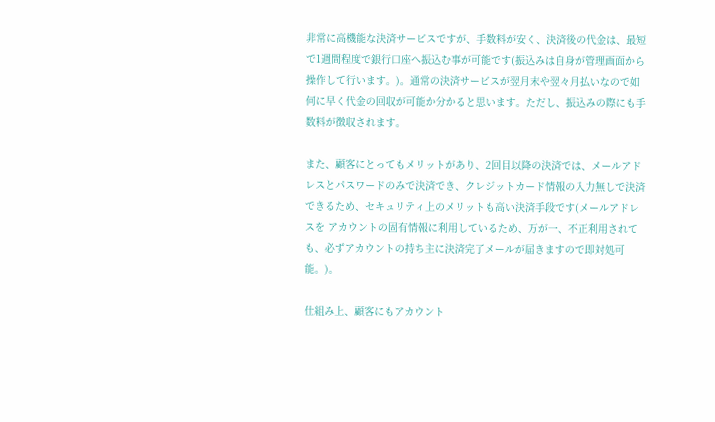非常に高機能な決済サービスですが、手数料が安く、決済後の代金は、最短で1週間程度で銀行口座へ振込む事が可能です(振込みは自身が管理画面から操作して行います。)。通常の決済サービスが翌月末や翌々月払いなので如何に早く代金の回収が可能か分かると思います。ただし、振込みの際にも手数料が徴収されます。

また、顧客にとってもメリットがあり、2回目以降の決済では、メールアドレスとパスワードのみで決済でき、クレジットカード情報の入力無しで決済できるため、セキュリティ上のメリットも高い決済手段です(メールアドレスを アカウントの固有情報に利用しているため、万が一、不正利用されても、必ずアカウントの持ち主に決済完了メールが届きますので即対処可能。)。

仕組み上、顧客にもアカウント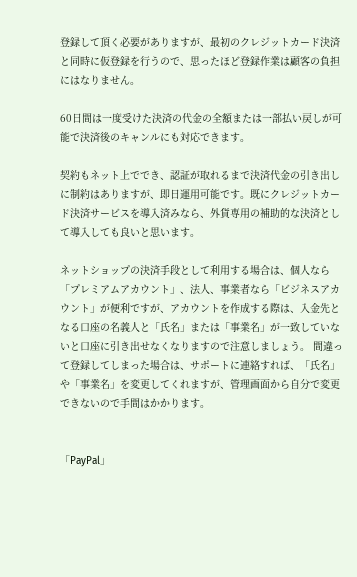登録して頂く必要がありますが、最初のクレジットカード決済と同時に仮登録を行うので、思ったほど登録作業は顧客の負担にはなりません。

60日間は一度受けた決済の代金の全額または一部払い戻しが可能で決済後のキャンルにも対応できます。

契約もネット上ででき、認証が取れるまで決済代金の引き出しに制約はありますが、即日運用可能です。既にクレジットカード決済サービスを導入済みなら、外貨専用の補助的な決済として導入しても良いと思います。

ネットショップの決済手段として利用する場合は、個人なら「プレミアムアカウント」、法人、事業者なら「ビジネスアカウント」が便利ですが、アカウントを作成する際は、入金先となる口座の名義人と「氏名」または「事業名」が一致していないと口座に引き出せなくなりますので注意しましょう。 間違って登録してしまった場合は、サポートに連絡すれば、「氏名」や「事業名」を変更してくれますが、管理画面から自分で変更できないので手間はかかります。


「PayPal」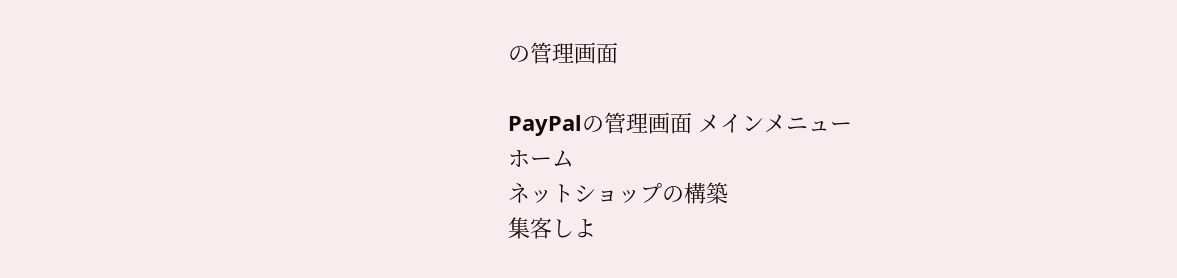の管理画面

PayPalの管理画面 メインメニュー
ホーム
ネットショップの構築
集客しよ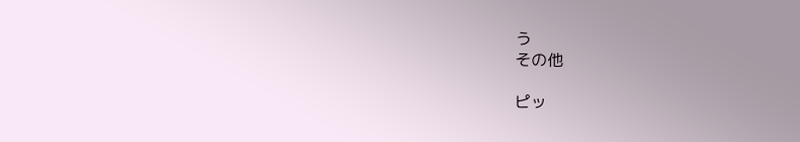う
その他

ピッ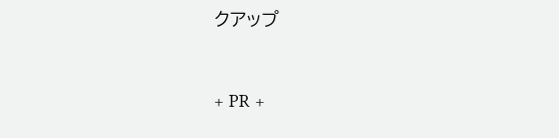クアップ


+ PR +